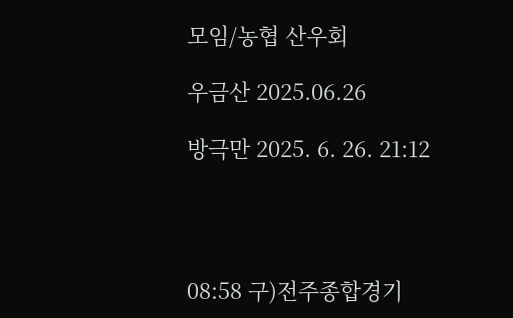모임/농협 산우회

우금산 2025.06.26

방극만 2025. 6. 26. 21:12




08:58 구)전주종합경기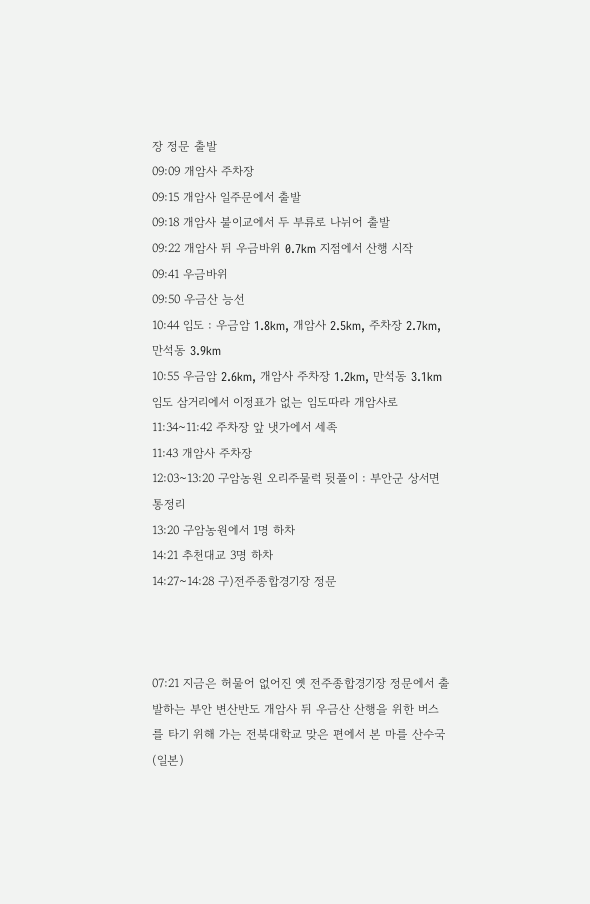장 정문 출발
09:09 개암사 주차장
09:15 개암사 일주문에서 출발
09:18 개암사 불이교에서 두 부류로 나뉘어 출발
09:22 개암사 뒤 우금바위 0.7km 지점에서 산행 시작
09:41 우금바위
09:50 우금산 능선
10:44 임도 : 우금암 1.8km, 개암사 2.5km, 주차장 2.7km, 만석동 3.9km
10:55 우금암 2.6km, 개암사 주차장 1.2km, 만석동 3.1km 임도 삼거리에서 이정표가 없는 임도따라 개암사로
11:34~11:42 주차장 앞 냇가에서 세족
11:43 개암사 주차장
12:03~13:20 구암농원 오리주물럭 뒷풀이 : 부안군 상서면 통정리
13:20 구암농원에서 1명 하차
14:21 추천대교 3명 하차
14:27~14:28 구)전주종합경기장 정문



07:21 지금은 허물어 없어진 옛 전주종합경기장 정문에서 출발하는 부안 변산반도 개암사 뒤 우금산 산행을 위한 버스를 타기 위해 가는 전북대학교 맞은 편에서 본 마를 산수국(일본)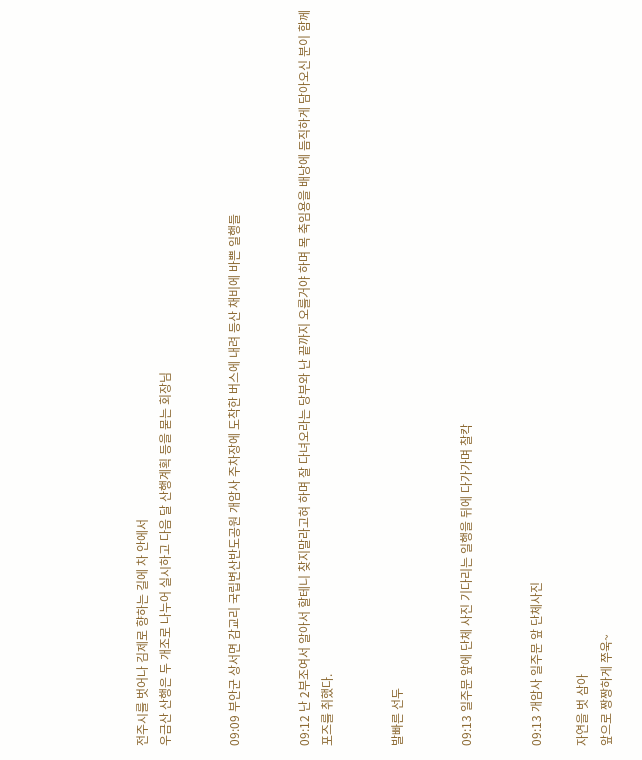전주시를 벗어나 김제로 향하는 길에 차 안에서
우금산 산행은 두 개조로 나누어 실시하고 다음 달 산행계획 등을 묻는 회장님


09:09 부안군 상서면 감교리 국립변산반도공원 개암사 주차장에 도착한 버스에 내려 등산 채비에 바쁜 일행들


09:12 난 2부조여서 알아서 할테니 찾지말라고혀 하며 잘 다녀오라는 당부와 난 끝까지 오를거야 하며 목 축임용을 배낭에 듬직하게 담아오신 분이 함께 포즈를 취했다.


발빠른 선두


09:13 일주문 앞에 단체 사진 기다리는 일행을 뒤에 다가가며 찰칵


09:13 개암사 일주문 앞 단체사진

자연을 벗 삼아
앞으로 짱짱하게 쭈욱~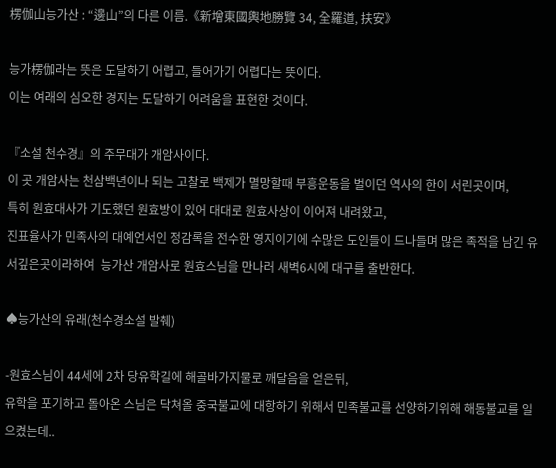楞伽山능가산 : “邊山”의 다른 이름.《新增東國輿地勝覽 34, 全羅道, 扶安》

능가楞伽라는 뜻은 도달하기 어렵고, 들어가기 어렵다는 뜻이다.
이는 여래의 심오한 경지는 도달하기 어려움을 표현한 것이다.

『소설 천수경』의 주무대가 개암사이다.
이 곳 개암사는 천삼백년이나 되는 고찰로 백제가 멸망할때 부흥운동을 벌이던 역사의 한이 서린곳이며,
특히 원효대사가 기도했던 원효방이 있어 대대로 원효사상이 이어져 내려왔고,
진표율사가 민족사의 대예언서인 정감록을 전수한 영지이기에 수많은 도인들이 드나들며 많은 족적을 남긴 유서깊은곳이라하여  능가산 개암사로 원효스님을 만나러 새벽6시에 대구를 출반한다.

♠능가산의 유래(천수경소설 발췌)

-원효스님이 44세에 2차 당유학길에 해골바가지물로 깨달음을 얻은뒤,
유학을 포기하고 돌아온 스님은 닥쳐올 중국불교에 대항하기 위해서 민족불교를 선양하기위해 해동불교를 일으켰는데..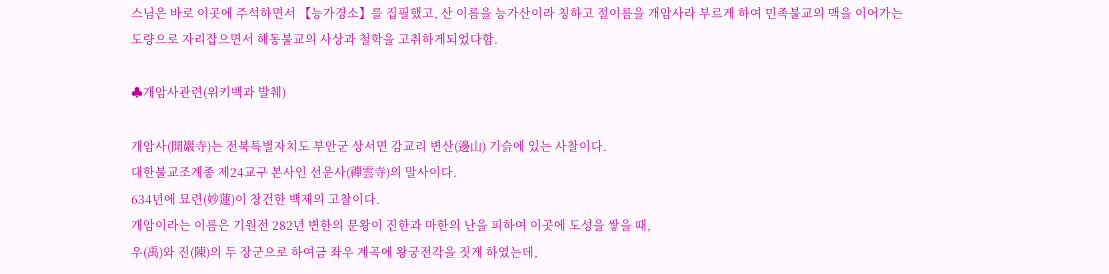스님은 바로 이곳에 주석하면서 【능가경소】를 집필했고, 산 이름을 능가산이라 칭하고 절이름을 개암사라 부르게 하여 민족불교의 맥을 이어가는 도량으로 자리잡으면서 해동불교의 사상과 철학을 고취하게되었다함.

♣개암사관련(위키백과 발췌)

개암사(開巖寺)는 전북특별자치도 부안군 상서면 감교리 변산(邊山) 기슭에 있는 사찰이다.
대한불교조계종 제24교구 본사인 선운사(禪雲寺)의 말사이다.
634년에 묘련(妙蓮)이 창건한 백제의 고찰이다.
개암이라는 이름은 기원전 282년 변한의 문왕이 진한과 마한의 난을 피하여 이곳에 도성을 쌓을 때,
우(禹)와 진(陳)의 두 장군으로 하여금 좌우 계곡에 왕궁전각을 짓게 하였는데,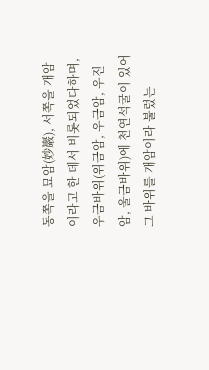동쪽을 묘암(妙巖), 서쪽을 개암이라고 한 데서 비롯되었다하며,
우금바위(위금암, 우금암, 우진암, 울금바위)에 천연석굴이 있어 그 바위를 개암이라 불렀는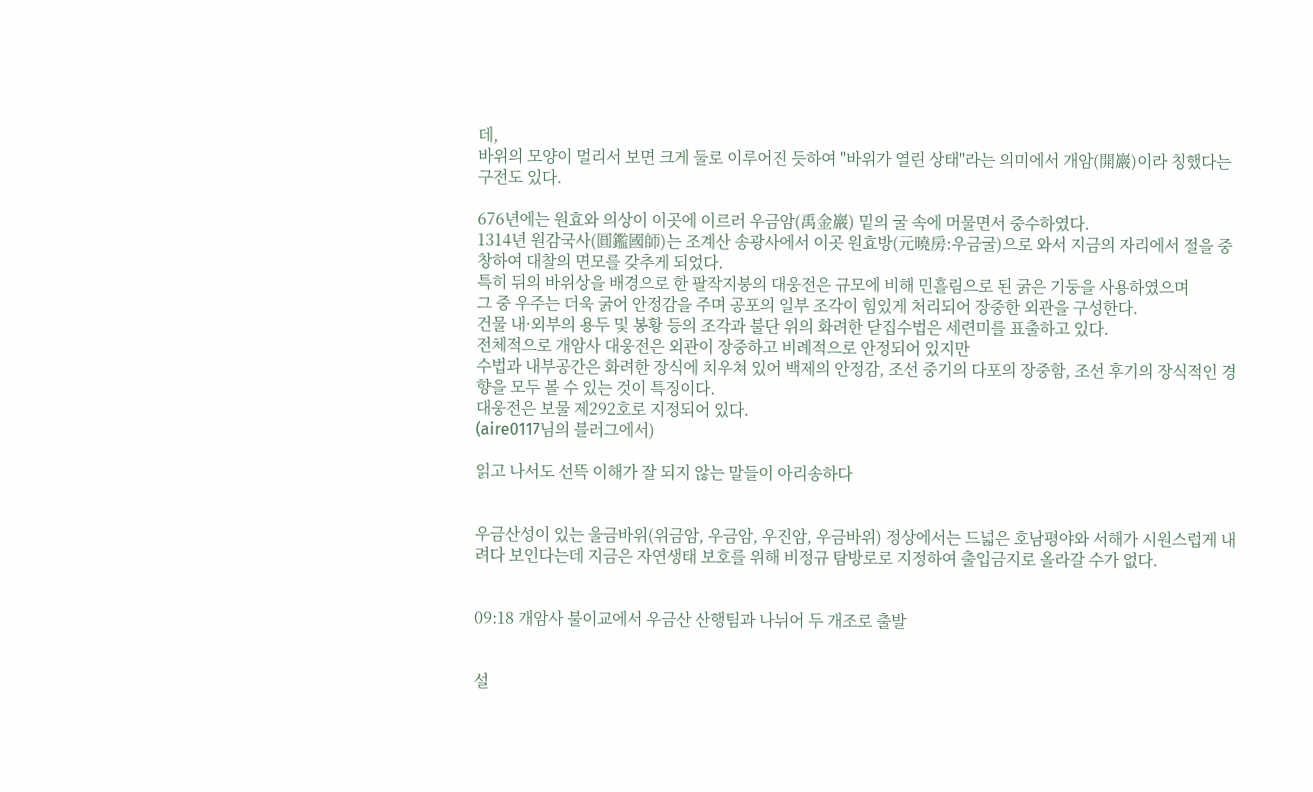데,
바위의 모양이 멀리서 보면 크게 둘로 이루어진 듯하여 "바위가 열린 상태"라는 의미에서 개암(開巖)이라 칭했다는 구전도 있다.

676년에는 원효와 의상이 이곳에 이르러 우금암(禹金巖) 밑의 굴 속에 머물면서 중수하였다.
1314년 원감국사(圓鑑國師)는 조계산 송광사에서 이곳 원효방(元曉房:우금굴)으로 와서 지금의 자리에서 절을 중창하여 대찰의 면모를 갖추게 되었다.
특히 뒤의 바위상을 배경으로 한 팔작지붕의 대웅전은 규모에 비해 민흘림으로 된 굵은 기둥을 사용하였으며
그 중 우주는 더욱 굵어 안정감을 주며 공포의 일부 조각이 힘있게 처리되어 장중한 외관을 구성한다.
건물 내·외부의 용두 및 봉황 등의 조각과 불단 위의 화려한 닫집수법은 세련미를 표출하고 있다.
전체적으로 개암사 대웅전은 외관이 장중하고 비례적으로 안정되어 있지만
수법과 내부공간은 화려한 장식에 치우쳐 있어 백제의 안정감, 조선 중기의 다포의 장중함, 조선 후기의 장식적인 경향을 모두 볼 수 있는 것이 특징이다.
대웅전은 보물 제292호로 지정되어 있다.
(aire0117님의 블러그에서)

읽고 나서도 선뜩 이해가 잘 되지 않는 말들이 아리송하다


우금산성이 있는 울금바위(위금암, 우금암, 우진암, 우금바위) 정상에서는 드넓은 호남평야와 서해가 시원스럽게 내려다 보인다는데 지금은 자연생태 보호를 위해 비정규 탐방로로 지정하여 출입금지로 올라갈 수가 없다.


09:18 개암사 불이교에서 우금산 산행팀과 나뉘어 두 개조로 출발


설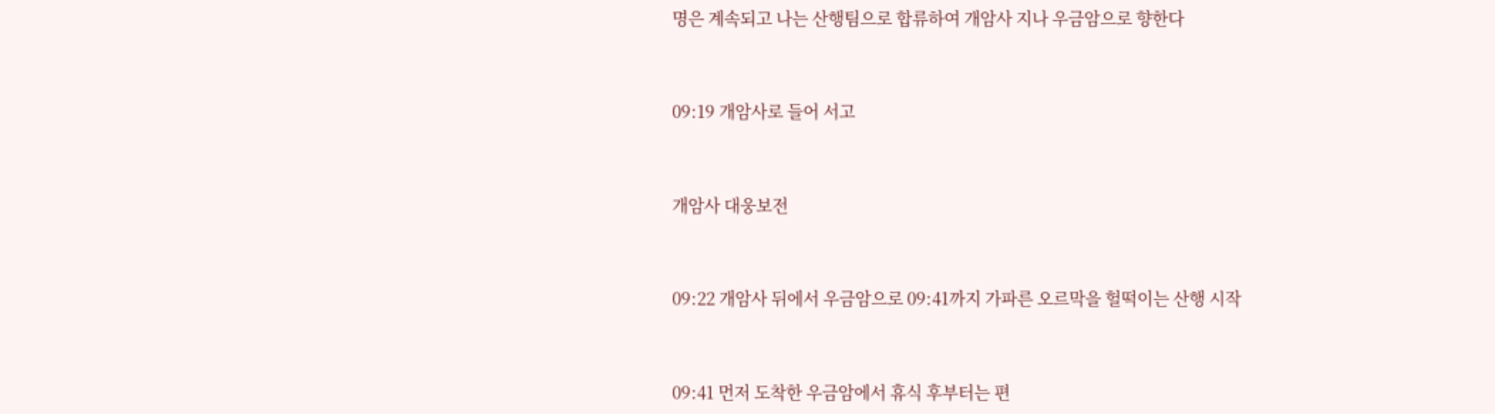명은 계속되고 나는 산행팀으로 합류하여 개암사 지나 우금암으로 향한다


09:19 개암사로 들어 서고


개암사 대웅보전


09:22 개암사 뒤에서 우금암으로 09:41까지 가파른 오르막을 헐떡이는 산행 시작


09:41 먼저 도착한 우금암에서 휴식 후부터는 편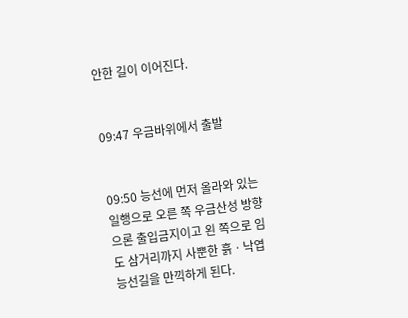안한 길이 이어진다.


09:47 우금바위에서 출발


09:50 능선에 먼저 올라와 있는 일행으로 오른 쪽 우금산성 방향으론 출입금지이고 왼 쪽으로 임도 삼거리까지 사뿐한 흙ㆍ낙엽 능선길을 만끽하게 된다.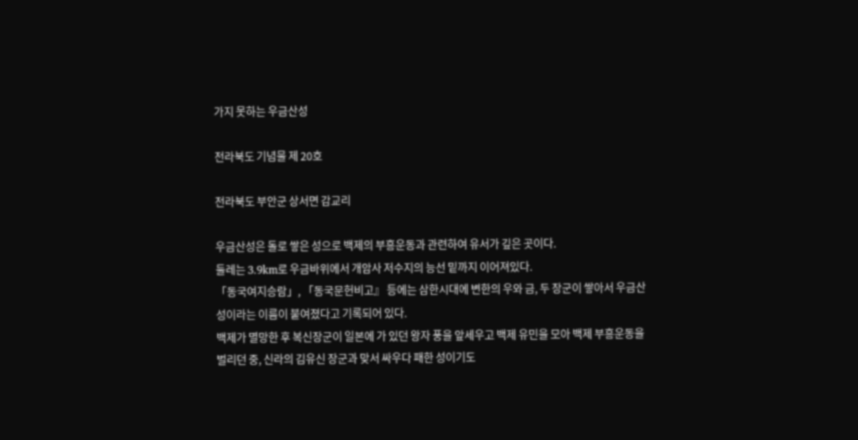가지 못하는 우금산성

전라북도 기념물 제 20호

전라북도 부안군 상서면 감교리

우금산성은 돌로 쌓은 성으로 백제의 부흥운동과 관련하여 유서가 깊은 곳이다.
둘레는 3.9km로 우금바위에서 개암사 저수지의 능선 밑까지 이어져있다.
「동국여지승람」, 「동국문헌비고』 등에는 삼한시대에 변한의 우와 금, 두 장군이 쌓아서 우금산성이라는 이름이 붙여졌다고 기록되어 있다.
백제가 멸망한 후 복신장군이 일본에 가 있던 왕자 풍을 앞세우고 백제 유민을 모아 백제 부흥운동을 벌리던 중, 신라의 김유신 장군과 맞서 싸우다 패한 성이기도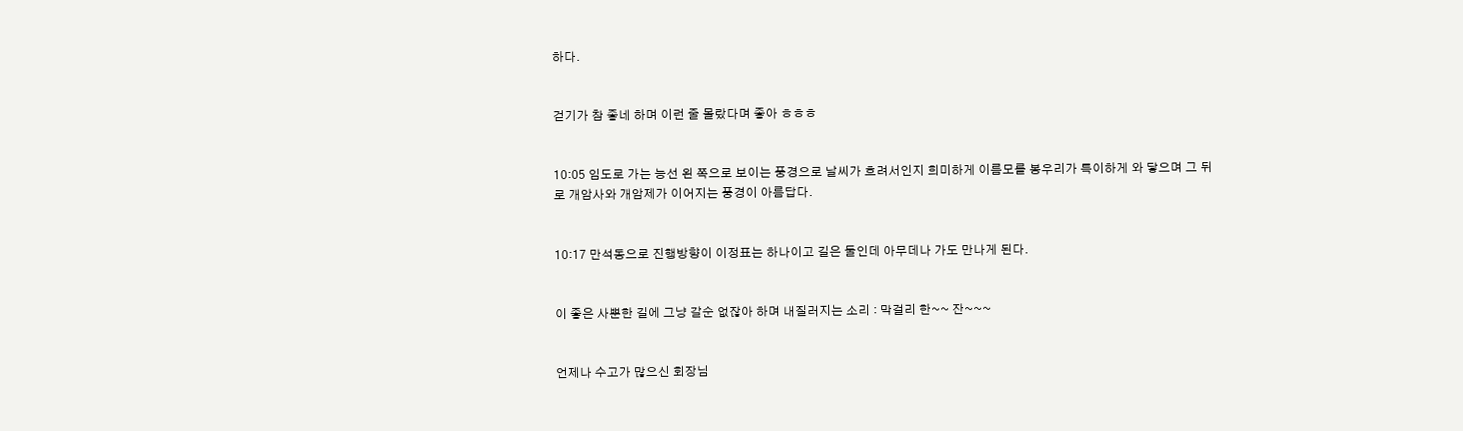하다.


걷기가 참 좋네 하며 이런 줄 몰랐다며 좋아 ㅎㅎㅎ


10:05 임도로 가는 능선 왼 쪽으로 보이는 풍경으로 날씨가 흐려서인지 희미하게 이름모를 봉우리가 특이하게 와 닿으며 그 뒤로 개암사와 개암제가 이어지는 풍경이 아름답다.


10:17 만석동으로 진행방향이 이정표는 하나이고 길은 둘인데 아무데나 가도 만나게 된다.


이 좋은 사뿐한 길에 그냥 갈순 없잖아 하며 내질러지는 소리 : 막걸리 한~~ 잔~~~


언제나 수고가 많으신 회장님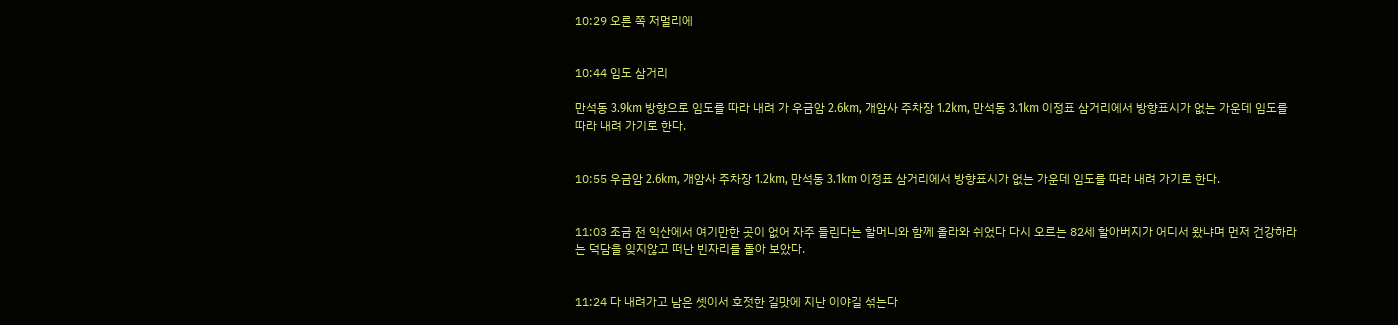10:29 오른 쪽 저멀리에


10:44 임도 삼거리

만석동 3.9km 방향으로 임도를 따라 내려 가 우금암 2.6km, 개암사 주차장 1.2km, 만석동 3.1km 이정표 삼거리에서 방향표시가 없는 가운데 임도를 따라 내려 가기로 한다.


10:55 우금암 2.6km, 개암사 주차장 1.2km, 만석동 3.1km 이정표 삼거리에서 방향표시가 없는 가운데 임도를 따라 내려 가기로 한다.


11:03 조금 전 익산에서 여기만한 곳이 없어 자주 들린다는 할머니와 함께 올라와 쉬었다 다시 오르는 82세 할아버지가 어디서 왔냐며 먼저 건강하라는 덕담을 잊지않고 떠난 빈자리를 돌아 보았다.


11:24 다 내려가고 남은 셋이서 호젓한 길맛에 지난 이야길 섞는다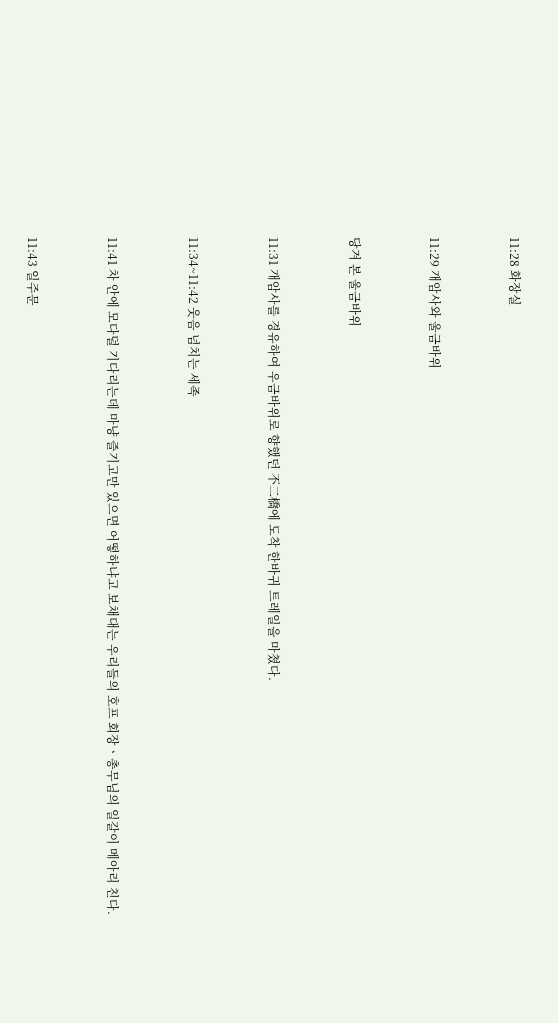11:28 화장실


11:29 개암사와 울금바위


당겨 본 울금바위


11:31 개암사를 경유하여 우금바위로 향했던 不二橋에 도착 한바귀 트레일을 마쳤다.


11:34~11:42 웃음 넘치는 세족


11:41 차 안에 모다덜 기다리는데 마냥 즐기고만 있으면 어떻하냐고 보채대는 우리들의 호프 회장ㆍ총무님의 일갈이 메아리 친다.


11:43 일주문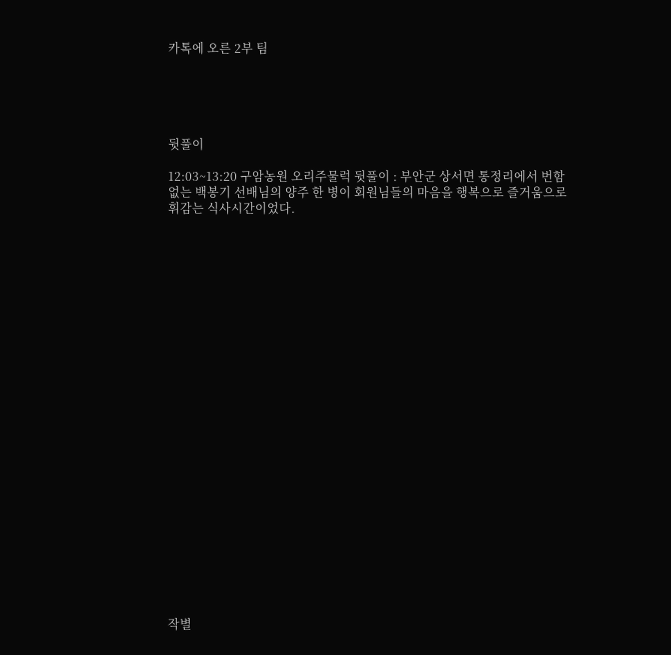카톡에 오른 2부 팀





뒷풀이

12:03~13:20 구암농원 오리주물럭 뒷풀이 : 부안군 상서면 통정리에서 번함없는 백봉기 선배님의 양주 한 병이 회원님들의 마음을 행복으로 즐거움으로 휘감는 식사시간이었다.

























작별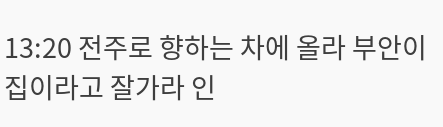13:20 전주로 향하는 차에 올라 부안이 집이라고 잘가라 인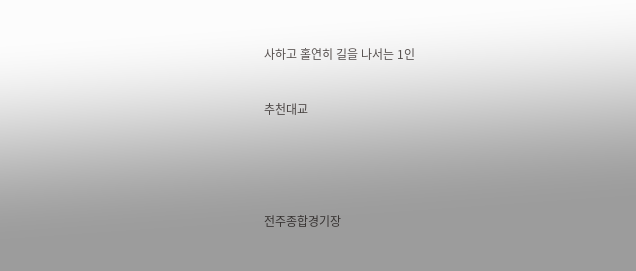사하고 홀연히 길을 나서는 1인


추천대교





전주종합경기장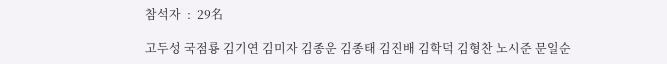참석자  :  29名

고두성 국점룡 김기연 김미자 김종운 김종태 김진배 김학덕 김형찬 노시준 문일순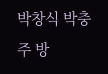박창식 박충주 방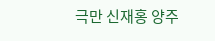극만 신재홍 양주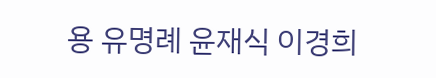용 유명례 윤재식 이경희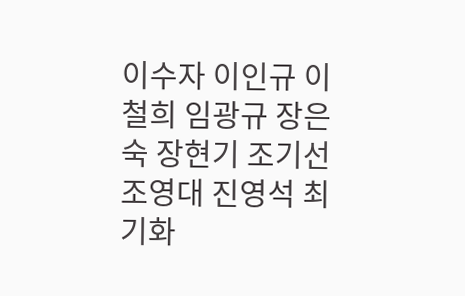이수자 이인규 이철희 임광규 장은숙 장현기 조기선 조영대 진영석 최기화